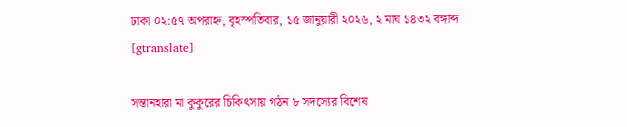ঢাকা ০২:৫৭ অপরাহ্ন, বৃহস্পতিবার, ১৫ জানুয়ারী ২০২৬, ২ মাঘ ১৪৩২ বঙ্গাব্দ
[gtranslate]

সন্তানহারা মা কুকুরের চিকিৎসায় গঠন ৮ সদস্যের বিশেষ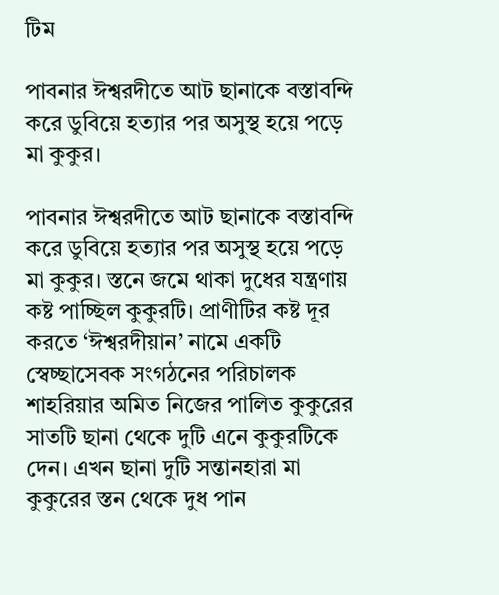টিম

পাবনার ঈশ্বরদীতে আট ছানাকে বস্তাবন্দি করে ডুবিয়ে হত্যার পর অসুস্থ হয়ে পড়ে মা কুকুর।

পাবনার ঈশ্বরদীতে আট ছানাকে বস্তাবন্দি করে ডুবিয়ে হত্যার পর অসুস্থ হয়ে পড়ে মা কুকুর। স্তনে জমে থাকা দুধের যন্ত্রণায় কষ্ট পাচ্ছিল কুকুরটি। প্রাণীটির কষ্ট দূর করতে ‌‘ঈশ্বরদীয়ান’ নামে একটি স্বেচ্ছাসেবক সংগঠনের পরিচালক শাহরিয়ার অমিত নিজের পালিত কুকুরের সাতটি ছানা থেকে দুটি এনে কুকুরটিকে দেন। এখন ছানা দুটি সন্তানহারা মা কুকুরের স্তন থেকে দুধ পান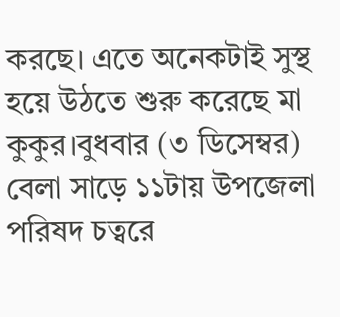করছে। এতে অনেকটাই সুস্থ হয়ে উঠতে শুরু করেছে মা কুকুর।বুধবার (৩ ডিসেম্বর) বেলা সাড়ে ১১টায় উপজেলা পরিষদ চত্বরে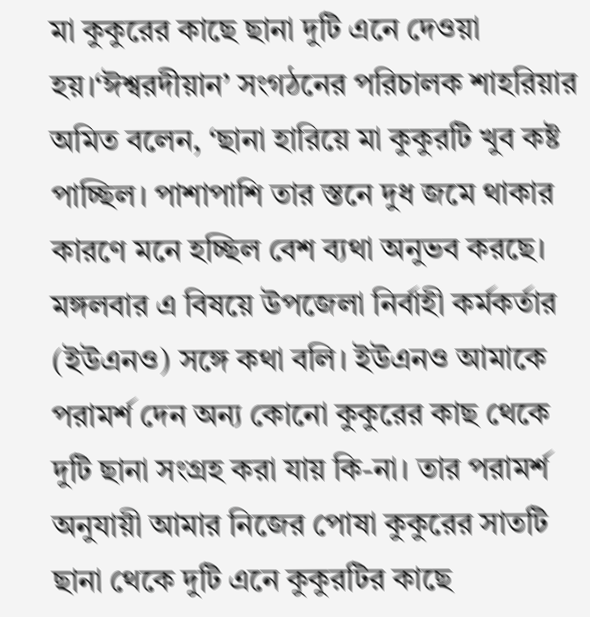মা কুকুরের কাছে ছানা দুটি এনে দেওয়া হয়।‘ঈশ্বরদীয়ান’ সংগঠনের পরিচালক শাহরিয়ার অমিত বলেন, ‘ছানা হারিয়ে মা কুকুরটি খুব কষ্ট পাচ্ছিল। পাশাপাশি তার স্তনে দুধ জমে থাকার কারণে মনে হচ্ছিল বেশ ব্যথা অনুভব করছে। মঙ্গলবার এ বিষয়ে উপজেলা নির্বাহী কর্মকর্তার (ইউএনও) সঙ্গে কথা বলি। ইউএনও আমাকে পরামর্শ দেন অন্য কোনো কুকুরের কাছ থেকে দুটি ছানা সংগ্রহ করা যায় কি-না। তার পরামর্শ অনুযায়ী আমার নিজের পোষা কুকুরের সাতটি ছানা থেকে দুটি এনে কুকুরটির কাছে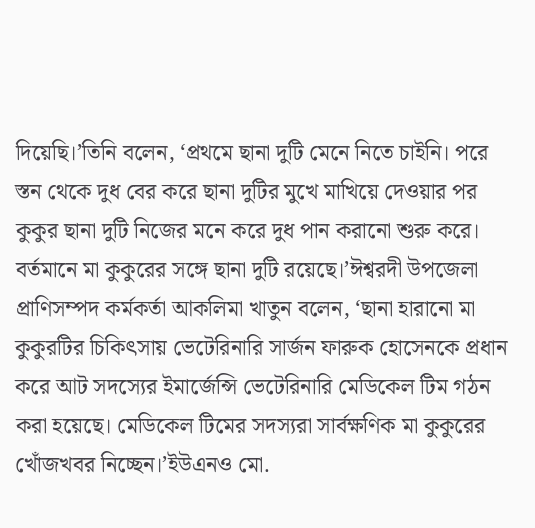দিয়েছি।’তিনি বলেন, ‘প্রথমে ছানা দুটি মেনে নিতে চাইনি। পরে স্তন থেকে দুধ বের করে ছানা দুটির মুখে মাখিয়ে দেওয়ার পর কুকুর ছানা দুটি নিজের মনে করে দুধ পান করানো শুরু করে। বর্তমানে মা কুকুরের সঙ্গে ছানা দুটি রয়েছে।’ঈশ্বরদী উপজেলা প্রাণিসম্পদ কর্মকর্তা আকলিমা খাতুন বলেন, ‘ছানা হারানো মা কুকুরটির চিকিৎসায় ভেটেরিনারি সার্জন ফারুক হোসেনকে প্রধান করে আট সদস্যের ইমার্জেন্সি ভেটেরিনারি মেডিকেল টিম গঠন করা হয়েছে। মেডিকেল টিমের সদস্যরা সার্বক্ষণিক মা কুকুরের খোঁজখবর নিচ্ছেন।’ইউএনও মো.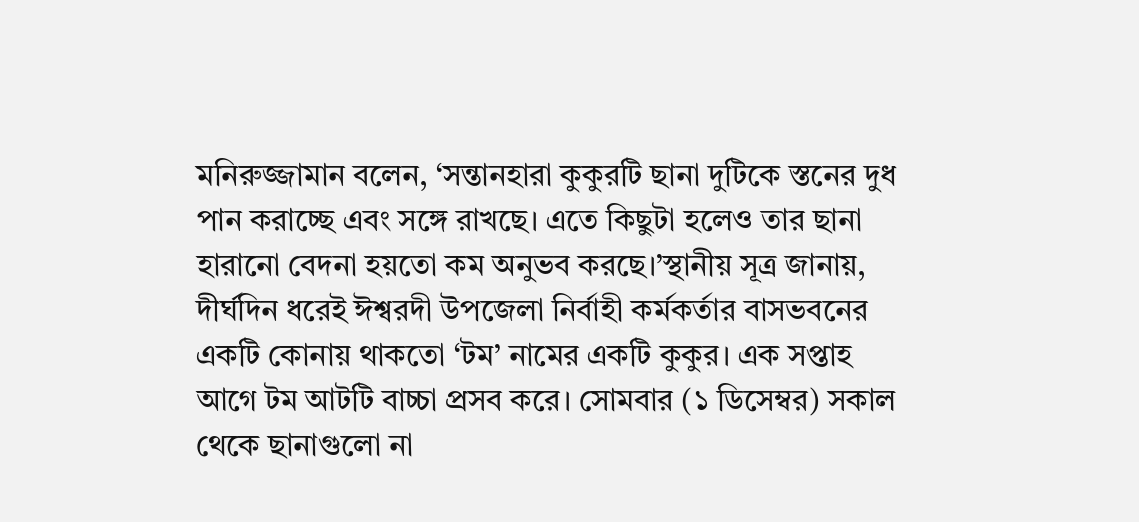মনিরুজ্জামান বলেন, ‘সন্তানহারা কুকুরটি ছানা দুটিকে স্তনের দুধ পান করাচ্ছে এবং সঙ্গে রাখছে। এতে কিছুটা হলেও তার ছানা হারানো বেদনা হয়তো কম অনুভব করছে।’স্থানীয় সূত্র জানায়, দীর্ঘদিন ধরেই ঈশ্বরদী উপজেলা নির্বাহী কর্মকর্তার বাসভবনের একটি কোনায় থাকতো ‘টম’ নামের একটি কুকুর। এক সপ্তাহ আগে টম আটটি বাচ্চা প্রসব করে। সোমবার (১ ডিসেম্বর) সকাল থেকে ছানাগুলো না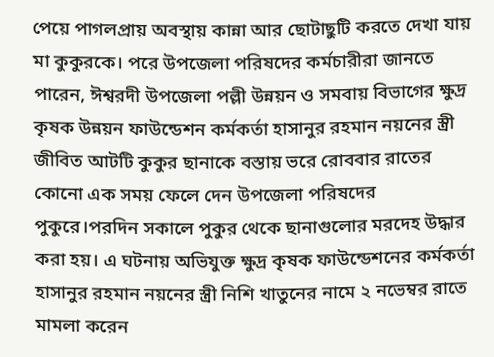পেয়ে পাগলপ্রায় অবস্থায় কান্না আর ছোটাছুটি করতে দেখা যায় মা কুকুরকে। পরে উপজেলা পরিষদের কর্মচারীরা জানতে পারেন, ঈশ্বরদী উপজেলা পল্লী উন্নয়ন ও সমবায় বিভাগের ক্ষুদ্র কৃষক উন্নয়ন ফাউন্ডেশন কর্মকর্তা হাসানুর রহমান নয়নের স্ত্রী জীবিত আটটি কুকুর ছানাকে বস্তায় ভরে রোববার রাতের কোনো এক সময় ফেলে দেন উপজেলা পরিষদের পুকুরে।পরদিন সকালে পুকুর থেকে ছানাগুলোর মরদেহ উদ্ধার করা হয়। এ ঘটনায় অভিযুক্ত ক্ষুদ্র কৃষক ফাউন্ডেশনের কর্মকর্তা হাসানুর রহমান নয়নের স্ত্রী নিশি খাতুনের নামে ২ নভেম্বর রাতে মামলা করেন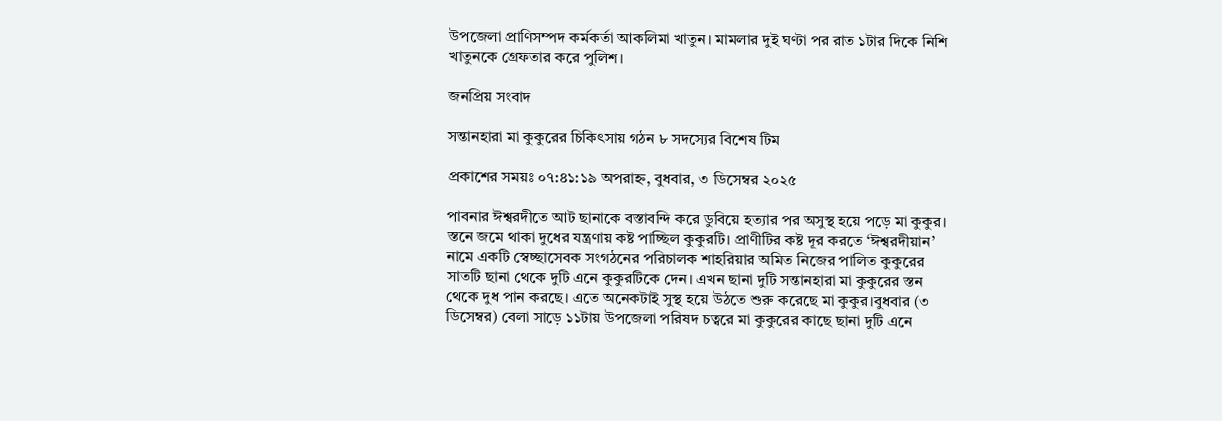উপজেলা প্রাণিসম্পদ কর্মকর্তা আকলিমা খাতুন। মামলার দুই ঘণ্টা পর রাত ১টার দিকে নিশি খাতুনকে গ্রেফতার করে পুলিশ।

জনপ্রিয় সংবাদ

সন্তানহারা মা কুকুরের চিকিৎসায় গঠন ৮ সদস্যের বিশেষ টিম

প্রকাশের সময়ঃ ০৭:৪১:১৯ অপরাহ্ন, বুধবার, ৩ ডিসেম্বর ২০২৫

পাবনার ঈশ্বরদীতে আট ছানাকে বস্তাবন্দি করে ডুবিয়ে হত্যার পর অসুস্থ হয়ে পড়ে মা কুকুর। স্তনে জমে থাকা দুধের যন্ত্রণায় কষ্ট পাচ্ছিল কুকুরটি। প্রাণীটির কষ্ট দূর করতে ‌‘ঈশ্বরদীয়ান’ নামে একটি স্বেচ্ছাসেবক সংগঠনের পরিচালক শাহরিয়ার অমিত নিজের পালিত কুকুরের সাতটি ছানা থেকে দুটি এনে কুকুরটিকে দেন। এখন ছানা দুটি সন্তানহারা মা কুকুরের স্তন থেকে দুধ পান করছে। এতে অনেকটাই সুস্থ হয়ে উঠতে শুরু করেছে মা কুকুর।বুধবার (৩ ডিসেম্বর) বেলা সাড়ে ১১টায় উপজেলা পরিষদ চত্বরে মা কুকুরের কাছে ছানা দুটি এনে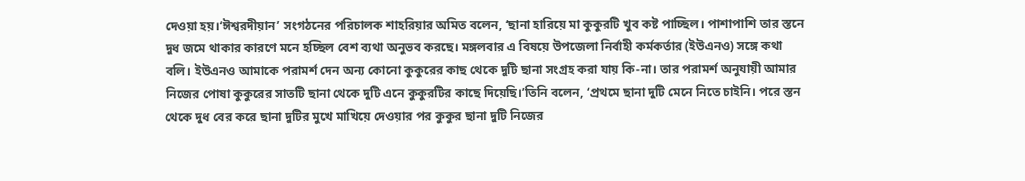দেওয়া হয়।‘ঈশ্বরদীয়ান’ সংগঠনের পরিচালক শাহরিয়ার অমিত বলেন, ‘ছানা হারিয়ে মা কুকুরটি খুব কষ্ট পাচ্ছিল। পাশাপাশি তার স্তনে দুধ জমে থাকার কারণে মনে হচ্ছিল বেশ ব্যথা অনুভব করছে। মঙ্গলবার এ বিষয়ে উপজেলা নির্বাহী কর্মকর্তার (ইউএনও) সঙ্গে কথা বলি। ইউএনও আমাকে পরামর্শ দেন অন্য কোনো কুকুরের কাছ থেকে দুটি ছানা সংগ্রহ করা যায় কি-না। তার পরামর্শ অনুযায়ী আমার নিজের পোষা কুকুরের সাতটি ছানা থেকে দুটি এনে কুকুরটির কাছে দিয়েছি।’তিনি বলেন, ‘প্রথমে ছানা দুটি মেনে নিতে চাইনি। পরে স্তন থেকে দুধ বের করে ছানা দুটির মুখে মাখিয়ে দেওয়ার পর কুকুর ছানা দুটি নিজের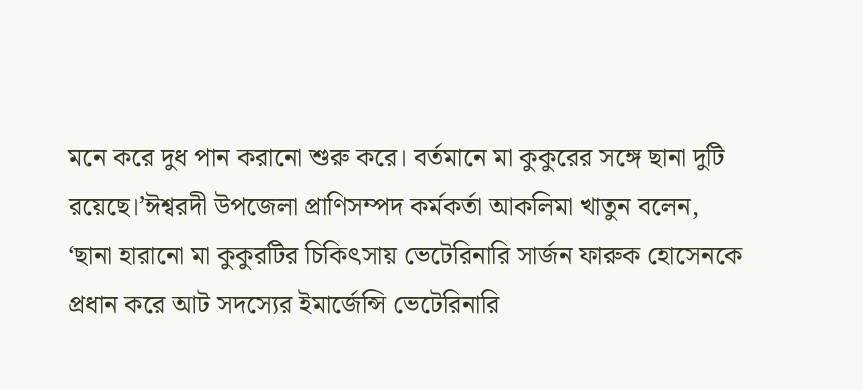মনে করে দুধ পান করানো শুরু করে। বর্তমানে মা কুকুরের সঙ্গে ছানা দুটি রয়েছে।’ঈশ্বরদী উপজেলা প্রাণিসম্পদ কর্মকর্তা আকলিমা খাতুন বলেন, ‘ছানা হারানো মা কুকুরটির চিকিৎসায় ভেটেরিনারি সার্জন ফারুক হোসেনকে প্রধান করে আট সদস্যের ইমার্জেন্সি ভেটেরিনারি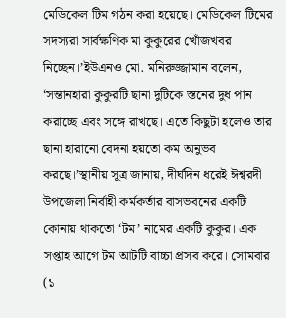মেডিকেল টিম গঠন করা হয়েছে। মেডিকেল টিমের সদস্যরা সার্বক্ষণিক মা কুকুরের খোঁজখবর নিচ্ছেন।’ইউএনও মো. মনিরুজ্জামান বলেন, ‘সন্তানহারা কুকুরটি ছানা দুটিকে স্তনের দুধ পান করাচ্ছে এবং সঙ্গে রাখছে। এতে কিছুটা হলেও তার ছানা হারানো বেদনা হয়তো কম অনুভব করছে।’স্থানীয় সূত্র জানায়, দীর্ঘদিন ধরেই ঈশ্বরদী উপজেলা নির্বাহী কর্মকর্তার বাসভবনের একটি কোনায় থাকতো ‘টম’ নামের একটি কুকুর। এক সপ্তাহ আগে টম আটটি বাচ্চা প্রসব করে। সোমবার (১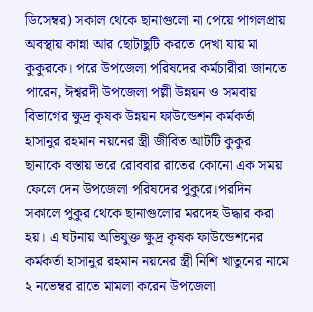ডিসেম্বর) সকাল থেকে ছানাগুলো না পেয়ে পাগলপ্রায় অবস্থায় কান্না আর ছোটাছুটি করতে দেখা যায় মা কুকুরকে। পরে উপজেলা পরিষদের কর্মচারীরা জানতে পারেন, ঈশ্বরদী উপজেলা পল্লী উন্নয়ন ও সমবায় বিভাগের ক্ষুদ্র কৃষক উন্নয়ন ফাউন্ডেশন কর্মকর্তা হাসানুর রহমান নয়নের স্ত্রী জীবিত আটটি কুকুর ছানাকে বস্তায় ভরে রোববার রাতের কোনো এক সময় ফেলে দেন উপজেলা পরিষদের পুকুরে।পরদিন সকালে পুকুর থেকে ছানাগুলোর মরদেহ উদ্ধার করা হয়। এ ঘটনায় অভিযুক্ত ক্ষুদ্র কৃষক ফাউন্ডেশনের কর্মকর্তা হাসানুর রহমান নয়নের স্ত্রী নিশি খাতুনের নামে ২ নভেম্বর রাতে মামলা করেন উপজেলা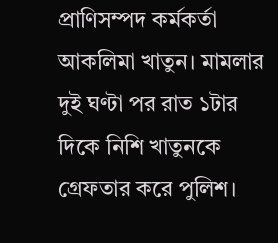প্রাণিসম্পদ কর্মকর্তা আকলিমা খাতুন। মামলার দুই ঘণ্টা পর রাত ১টার দিকে নিশি খাতুনকে গ্রেফতার করে পুলিশ।